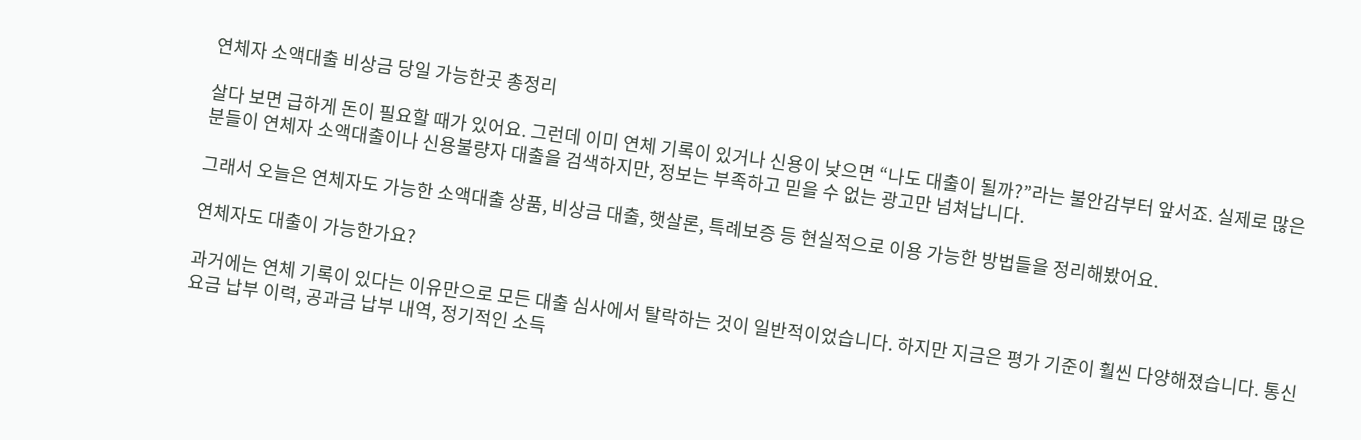연체자 소액대출 비상금 당일 가능한곳 총정리

살다 보면 급하게 돈이 필요할 때가 있어요. 그런데 이미 연체 기록이 있거나 신용이 낮으면 “나도 대출이 될까?”라는 불안감부터 앞서죠. 실제로 많은 분들이 연체자 소액대출이나 신용불량자 대출을 검색하지만, 정보는 부족하고 믿을 수 없는 광고만 넘쳐납니다.

그래서 오늘은 연체자도 가능한 소액대출 상품, 비상금 대출, 햇살론, 특례보증 등 현실적으로 이용 가능한 방법들을 정리해봤어요.

연체자도 대출이 가능한가요?

과거에는 연체 기록이 있다는 이유만으로 모든 대출 심사에서 탈락하는 것이 일반적이었습니다. 하지만 지금은 평가 기준이 훨씬 다양해졌습니다. 통신요금 납부 이력, 공과금 납부 내역, 정기적인 소득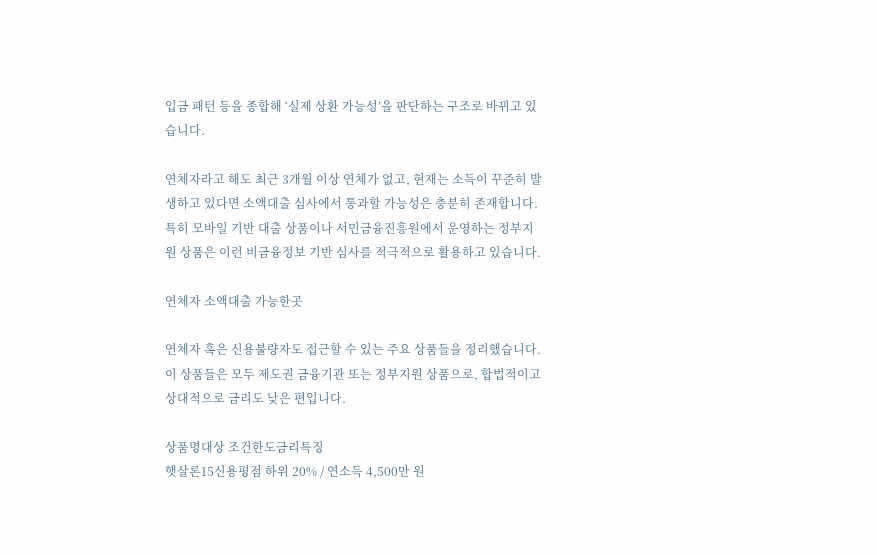입금 패턴 등을 종합해 ‘실제 상환 가능성’을 판단하는 구조로 바뀌고 있습니다.

연체자라고 해도 최근 3개월 이상 연체가 없고, 현재는 소득이 꾸준히 발생하고 있다면 소액대출 심사에서 통과할 가능성은 충분히 존재합니다. 특히 모바일 기반 대출 상품이나 서민금융진흥원에서 운영하는 정부지원 상품은 이런 비금융정보 기반 심사를 적극적으로 활용하고 있습니다.

연체자 소액대출 가능한곳

연체자 혹은 신용불량자도 접근할 수 있는 주요 상품들을 정리했습니다. 이 상품들은 모두 제도권 금융기관 또는 정부지원 상품으로, 합법적이고 상대적으로 금리도 낮은 편입니다.

상품명대상 조건한도금리특징
햇살론15신용평점 하위 20% / 연소득 4,500만 원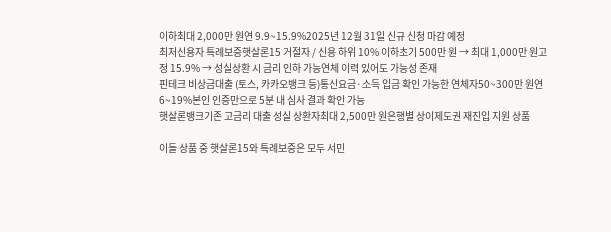이하최대 2,000만 원연 9.9~15.9%2025년 12월 31일 신규 신청 마감 예정
최저신용자 특례보증햇살론15 거절자 / 신용 하위 10% 이하초기 500만 원 → 최대 1,000만 원고정 15.9% → 성실상환 시 금리 인하 가능연체 이력 있어도 가능성 존재
핀테크 비상금대출 (토스, 카카오뱅크 등)통신요금·소득 입금 확인 가능한 연체자50~300만 원연 6~19%본인 인증만으로 5분 내 심사 결과 확인 가능
햇살론뱅크기존 고금리 대출 성실 상환자최대 2,500만 원은행별 상이제도권 재진입 지원 상품

이들 상품 중 햇살론15와 특례보증은 모두 서민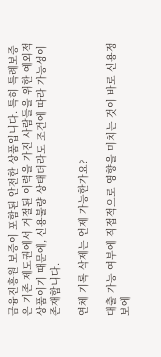금융진흥원 보증이 포함된 안전한 상품입니다. 특히 특례보증은 기존 제도권에서 거절된 이력을 가진 사람들을 위한 예외적 상품이기 때문에, 신용불량 상태더라도 조건에 따라 가능성이 존재합니다.

연체 기록 삭제는 언제 가능한가요?

대출 가능 여부에 직접적으로 영향을 미치는 것이 바로 신용정보에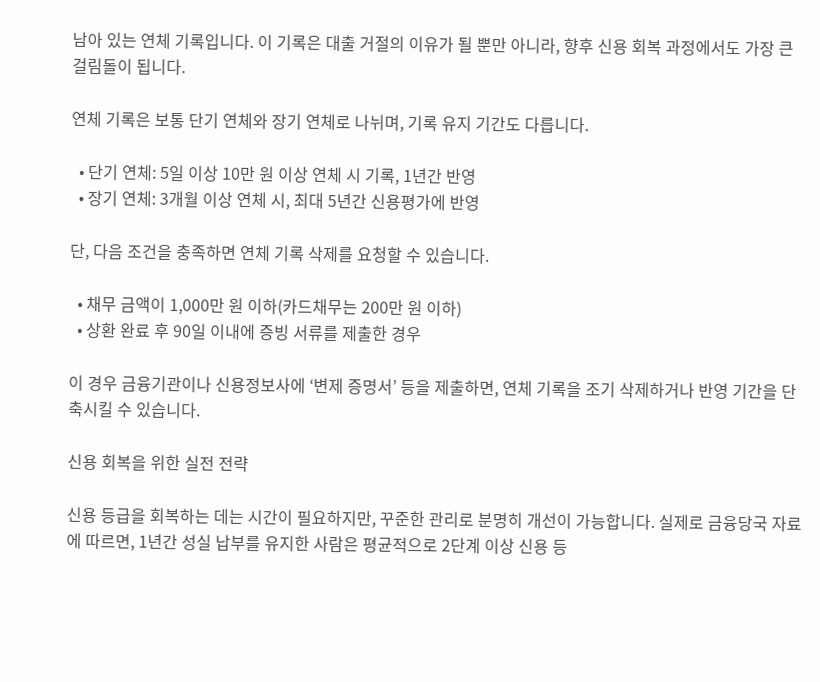남아 있는 연체 기록입니다. 이 기록은 대출 거절의 이유가 될 뿐만 아니라, 향후 신용 회복 과정에서도 가장 큰 걸림돌이 됩니다.

연체 기록은 보통 단기 연체와 장기 연체로 나뉘며, 기록 유지 기간도 다릅니다.

  • 단기 연체: 5일 이상 10만 원 이상 연체 시 기록, 1년간 반영
  • 장기 연체: 3개월 이상 연체 시, 최대 5년간 신용평가에 반영

단, 다음 조건을 충족하면 연체 기록 삭제를 요청할 수 있습니다.

  • 채무 금액이 1,000만 원 이하(카드채무는 200만 원 이하)
  • 상환 완료 후 90일 이내에 증빙 서류를 제출한 경우

이 경우 금융기관이나 신용정보사에 ‘변제 증명서’ 등을 제출하면, 연체 기록을 조기 삭제하거나 반영 기간을 단축시킬 수 있습니다.

신용 회복을 위한 실전 전략

신용 등급을 회복하는 데는 시간이 필요하지만, 꾸준한 관리로 분명히 개선이 가능합니다. 실제로 금융당국 자료에 따르면, 1년간 성실 납부를 유지한 사람은 평균적으로 2단계 이상 신용 등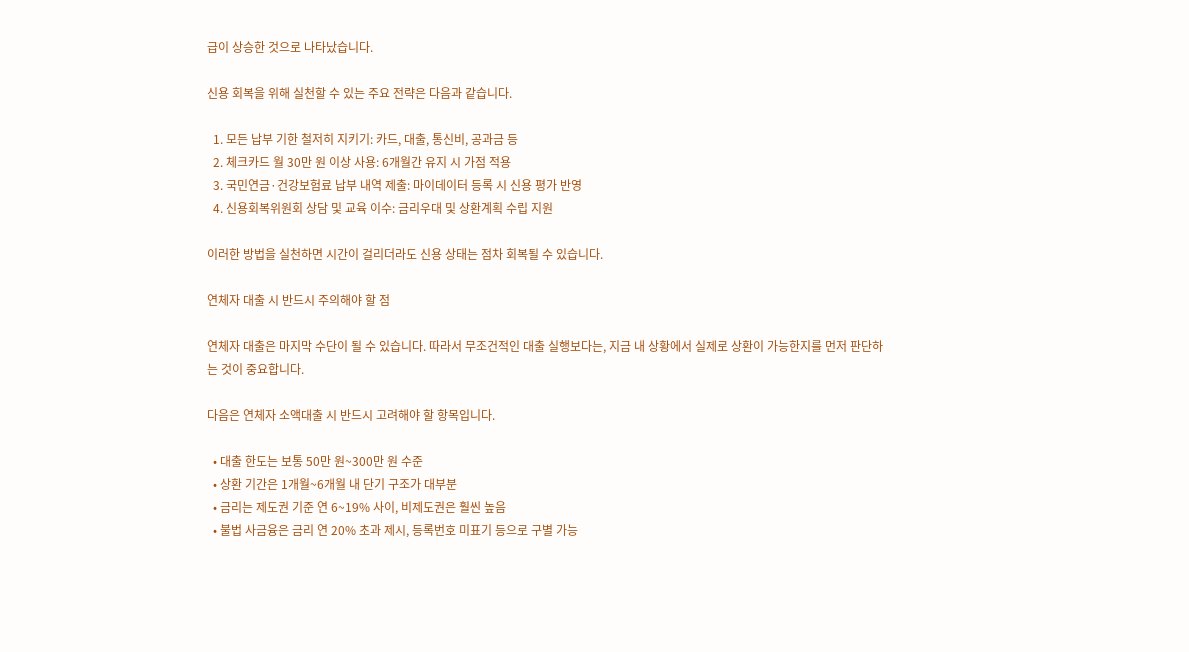급이 상승한 것으로 나타났습니다.

신용 회복을 위해 실천할 수 있는 주요 전략은 다음과 같습니다.

  1. 모든 납부 기한 철저히 지키기: 카드, 대출, 통신비, 공과금 등
  2. 체크카드 월 30만 원 이상 사용: 6개월간 유지 시 가점 적용
  3. 국민연금·건강보험료 납부 내역 제출: 마이데이터 등록 시 신용 평가 반영
  4. 신용회복위원회 상담 및 교육 이수: 금리우대 및 상환계획 수립 지원

이러한 방법을 실천하면 시간이 걸리더라도 신용 상태는 점차 회복될 수 있습니다.

연체자 대출 시 반드시 주의해야 할 점

연체자 대출은 마지막 수단이 될 수 있습니다. 따라서 무조건적인 대출 실행보다는, 지금 내 상황에서 실제로 상환이 가능한지를 먼저 판단하는 것이 중요합니다.

다음은 연체자 소액대출 시 반드시 고려해야 할 항목입니다.

  • 대출 한도는 보통 50만 원~300만 원 수준
  • 상환 기간은 1개월~6개월 내 단기 구조가 대부분
  • 금리는 제도권 기준 연 6~19% 사이, 비제도권은 훨씬 높음
  • 불법 사금융은 금리 연 20% 초과 제시, 등록번호 미표기 등으로 구별 가능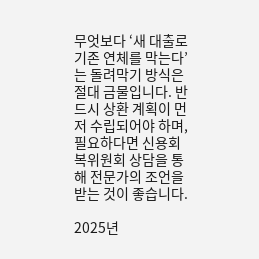무엇보다 ‘새 대출로 기존 연체를 막는다’는 돌려막기 방식은 절대 금물입니다. 반드시 상환 계획이 먼저 수립되어야 하며, 필요하다면 신용회복위원회 상담을 통해 전문가의 조언을 받는 것이 좋습니다.

2025년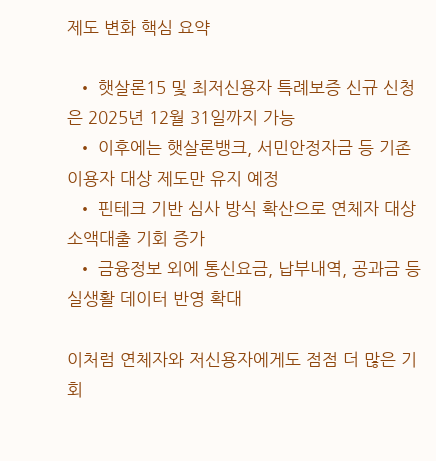제도 변화 핵심 요약

  • 햇살론15 및 최저신용자 특례보증 신규 신청은 2025년 12월 31일까지 가능
  • 이후에는 햇살론뱅크, 서민안정자금 등 기존 이용자 대상 제도만 유지 예정
  • 핀테크 기반 심사 방식 확산으로 연체자 대상 소액대출 기회 증가
  • 금융정보 외에 통신요금, 납부내역, 공과금 등 실생활 데이터 반영 확대

이처럼 연체자와 저신용자에게도 점점 더 많은 기회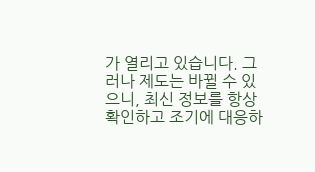가 열리고 있습니다. 그러나 제도는 바뀔 수 있으니, 최신 정보를 항상 확인하고 조기에 대응하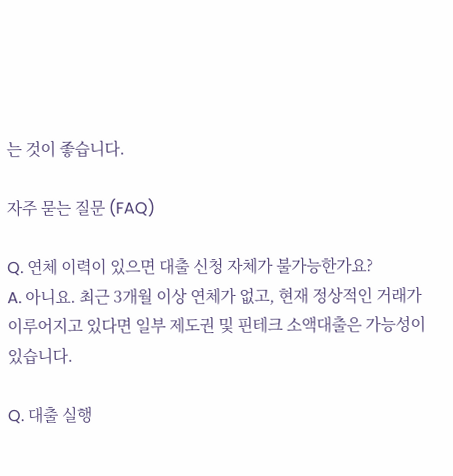는 것이 좋습니다.

자주 묻는 질문 (FAQ)

Q. 연체 이력이 있으면 대출 신청 자체가 불가능한가요?
A. 아니요. 최근 3개월 이상 연체가 없고, 현재 정상적인 거래가 이루어지고 있다면 일부 제도권 및 핀테크 소액대출은 가능성이 있습니다.

Q. 대출 실행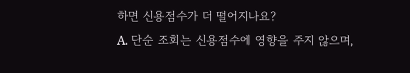하면 신용점수가 더 떨어지나요?
A. 단순 조회는 신용점수에 영향을 주지 않으며,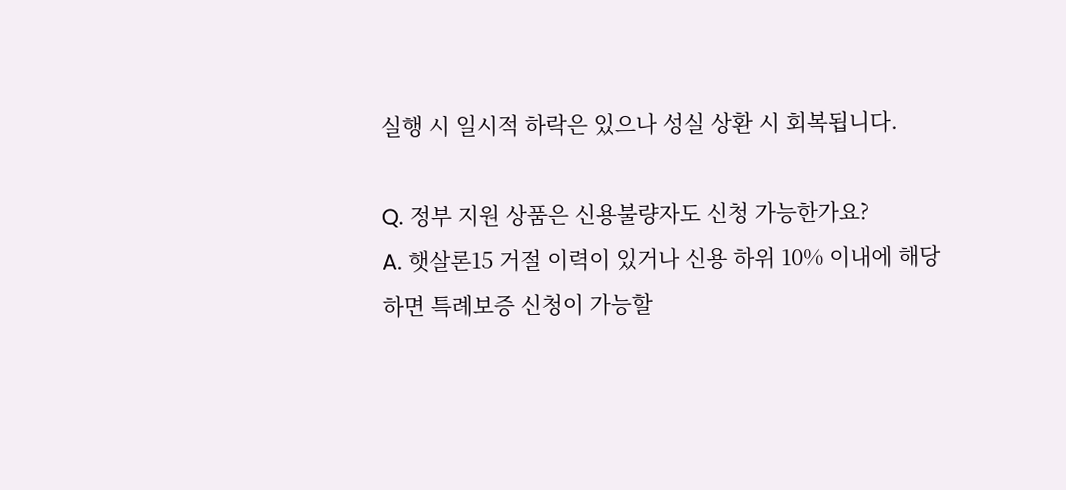실행 시 일시적 하락은 있으나 성실 상환 시 회복됩니다.

Q. 정부 지원 상품은 신용불량자도 신청 가능한가요?
A. 햇살론15 거절 이력이 있거나 신용 하위 10% 이내에 해당하면 특례보증 신청이 가능할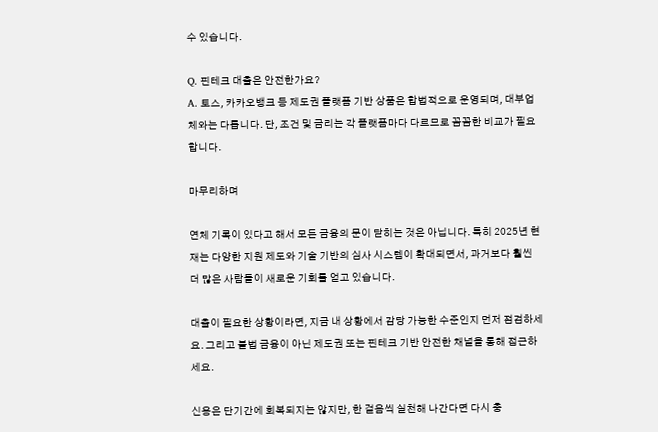수 있습니다.

Q. 핀테크 대출은 안전한가요?
A. 토스, 카카오뱅크 등 제도권 플랫폼 기반 상품은 합법적으로 운영되며, 대부업체와는 다릅니다. 단, 조건 및 금리는 각 플랫폼마다 다르므로 꼼꼼한 비교가 필요합니다.

마무리하며

연체 기록이 있다고 해서 모든 금융의 문이 닫히는 것은 아닙니다. 특히 2025년 현재는 다양한 지원 제도와 기술 기반의 심사 시스템이 확대되면서, 과거보다 훨씬 더 많은 사람들이 새로운 기회를 얻고 있습니다.

대출이 필요한 상황이라면, 지금 내 상황에서 감당 가능한 수준인지 먼저 점검하세요. 그리고 불법 금융이 아닌 제도권 또는 핀테크 기반 안전한 채널을 통해 접근하세요.

신용은 단기간에 회복되지는 않지만, 한 걸음씩 실천해 나간다면 다시 충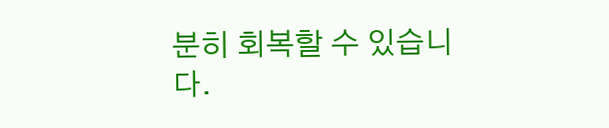분히 회복할 수 있습니다.